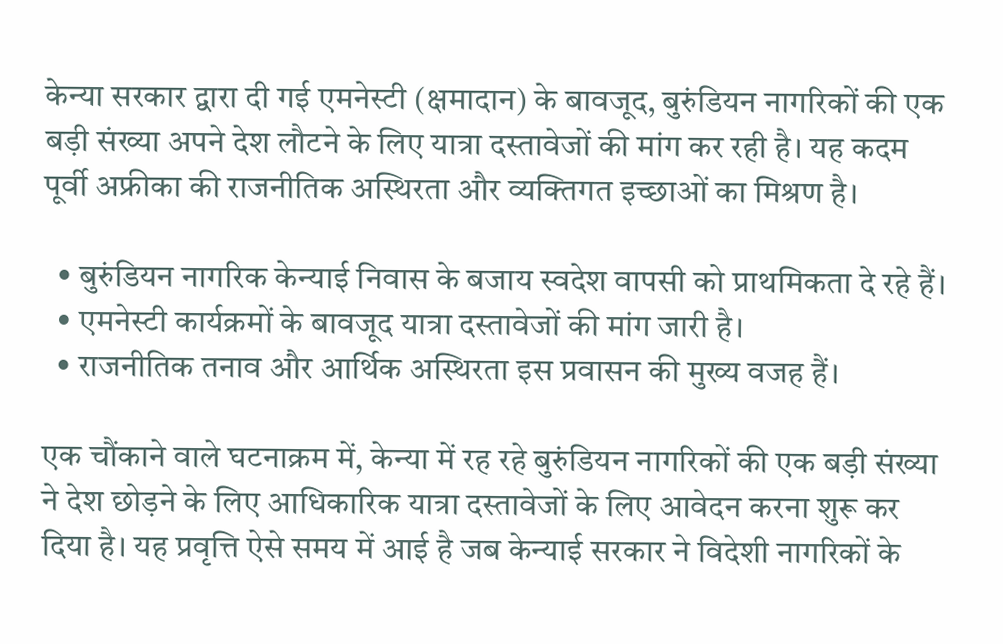केन्या सरकार द्वारा दी गई एमनेस्टी (क्षमादान) के बावजूद, बुरुंडियन नागरिकों की एक बड़ी संख्या अपने देश लौटने के लिए यात्रा दस्तावेजों की मांग कर रही है। यह कदम पूर्वी अफ्रीका की राजनीतिक अस्थिरता और व्यक्तिगत इच्छाओं का मिश्रण है।

  • बुरुंडियन नागरिक केन्याई निवास के बजाय स्वदेश वापसी को प्राथमिकता दे रहे हैं।
  • एमनेस्टी कार्यक्रमों के बावजूद यात्रा दस्तावेजों की मांग जारी है।
  • राजनीतिक तनाव और आर्थिक अस्थिरता इस प्रवासन की मुख्य वजह हैं।

एक चौंकाने वाले घटनाक्रम में, केन्या में रह रहे बुरुंडियन नागरिकों की एक बड़ी संख्या ने देश छोड़ने के लिए आधिकारिक यात्रा दस्तावेजों के लिए आवेदन करना शुरू कर दिया है। यह प्रवृत्ति ऐसे समय में आई है जब केन्याई सरकार ने विदेशी नागरिकों के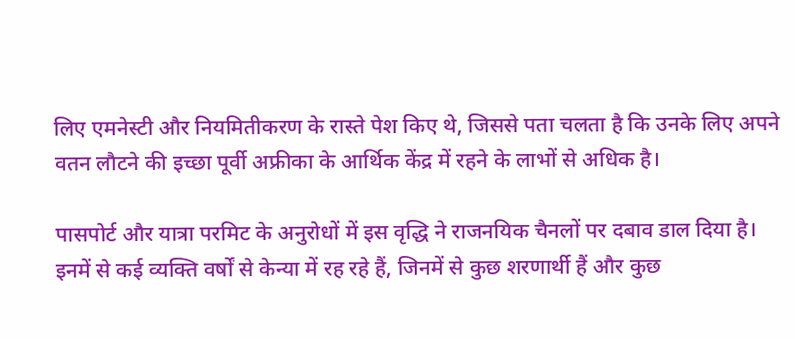लिए एमनेस्टी और नियमितीकरण के रास्ते पेश किए थे, जिससे पता चलता है कि उनके लिए अपने वतन लौटने की इच्छा पूर्वी अफ्रीका के आर्थिक केंद्र में रहने के लाभों से अधिक है।

पासपोर्ट और यात्रा परमिट के अनुरोधों में इस वृद्धि ने राजनयिक चैनलों पर दबाव डाल दिया है। इनमें से कई व्यक्ति वर्षों से केन्या में रह रहे हैं, जिनमें से कुछ शरणार्थी हैं और कुछ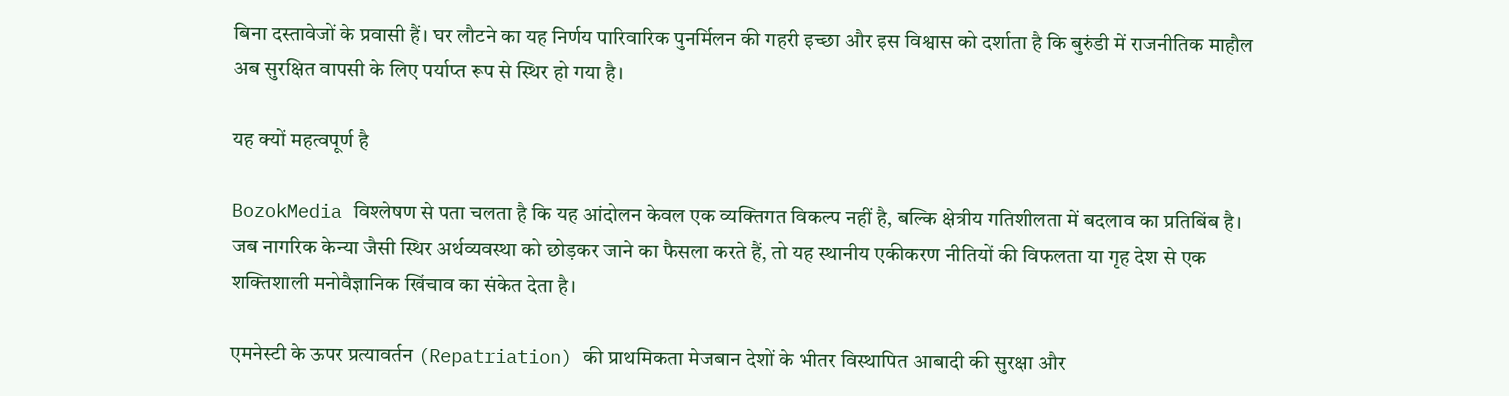बिना दस्तावेजों के प्रवासी हैं। घर लौटने का यह निर्णय पारिवारिक पुनर्मिलन की गहरी इच्छा और इस विश्वास को दर्शाता है कि बुरुंडी में राजनीतिक माहौल अब सुरक्षित वापसी के लिए पर्याप्त रूप से स्थिर हो गया है।

यह क्यों महत्वपूर्ण है

BozokMedia विश्लेषण से पता चलता है कि यह आंदोलन केवल एक व्यक्तिगत विकल्प नहीं है, बल्कि क्षेत्रीय गतिशीलता में बदलाव का प्रतिबिंब है। जब नागरिक केन्या जैसी स्थिर अर्थव्यवस्था को छोड़कर जाने का फैसला करते हैं, तो यह स्थानीय एकीकरण नीतियों की विफलता या गृह देश से एक शक्तिशाली मनोवैज्ञानिक खिंचाव का संकेत देता है।

एमनेस्टी के ऊपर प्रत्यावर्तन (Repatriation) की प्राथमिकता मेजबान देशों के भीतर विस्थापित आबादी की सुरक्षा और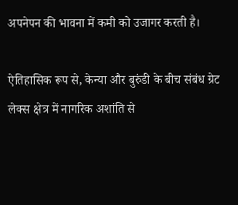अपनेपन की भावना में कमी को उजागर करती है।

ऐतिहासिक रूप से, केन्या और बुरुंडी के बीच संबंध ग्रेट लेक्स क्षेत्र में नागरिक अशांति से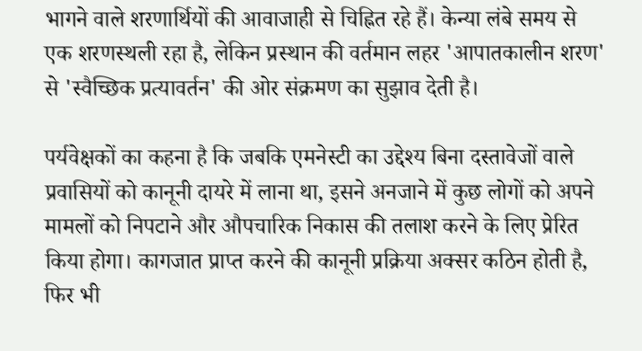भागने वाले शरणार्थियों की आवाजाही से चिह्नित रहे हैं। केन्या लंबे समय से एक शरणस्थली रहा है, लेकिन प्रस्थान की वर्तमान लहर 'आपातकालीन शरण' से 'स्वैच्छिक प्रत्यावर्तन' की ओर संक्रमण का सुझाव देती है।

पर्यवेक्षकों का कहना है कि जबकि एमनेस्टी का उद्देश्य बिना दस्तावेजों वाले प्रवासियों को कानूनी दायरे में लाना था, इसने अनजाने में कुछ लोगों को अपने मामलों को निपटाने और औपचारिक निकास की तलाश करने के लिए प्रेरित किया होगा। कागजात प्राप्त करने की कानूनी प्रक्रिया अक्सर कठिन होती है, फिर भी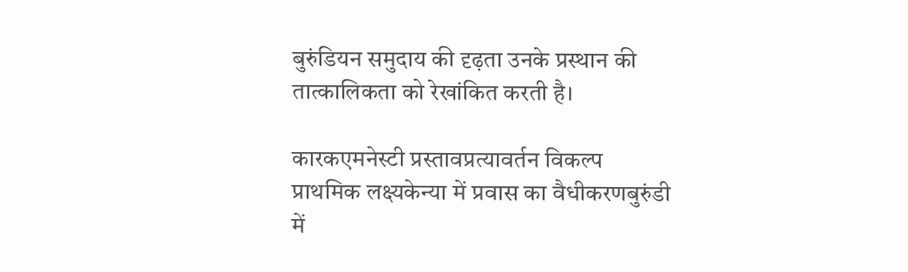बुरुंडियन समुदाय की दृढ़ता उनके प्रस्थान की तात्कालिकता को रेखांकित करती है।

कारकएमनेस्टी प्रस्तावप्रत्यावर्तन विकल्प
प्राथमिक लक्ष्यकेन्या में प्रवास का वैधीकरणबुरुंडी में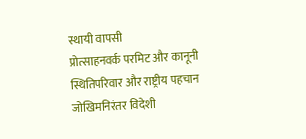स्थायी वापसी
प्रोत्साहनवर्क परमिट और कानूनी स्थितिपरिवार और राष्ट्रीय पहचान
जोखिमनिरंतर विदेशी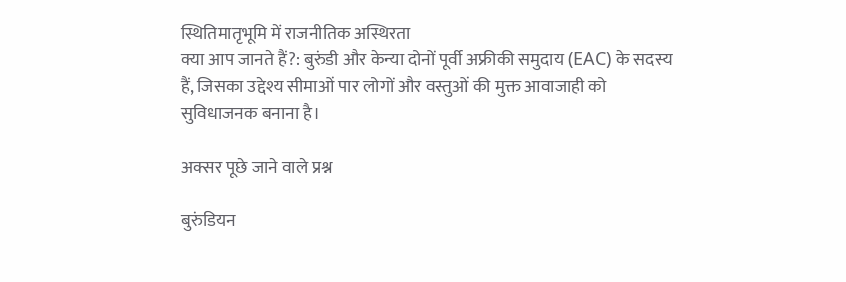स्थितिमातृभूमि में राजनीतिक अस्थिरता
क्या आप जानते हैं?: बुरुंडी और केन्या दोनों पूर्वी अफ्रीकी समुदाय (EAC) के सदस्य हैं, जिसका उद्देश्य सीमाओं पार लोगों और वस्तुओं की मुक्त आवाजाही को सुविधाजनक बनाना है।

अक्सर पूछे जाने वाले प्रश्न

बुरुंडियन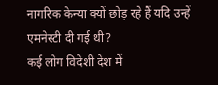नागरिक केन्या क्यों छोड़ रहे हैं यदि उन्हें एमनेस्टी दी गई थी?
कई लोग विदेशी देश में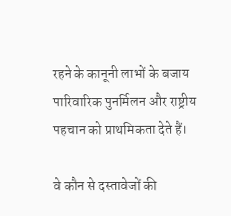रहने के कानूनी लाभों के बजाय पारिवारिक पुनर्मिलन और राष्ट्रीय पहचान को प्राथमिकता देते हैं।

वे कौन से दस्तावेजों की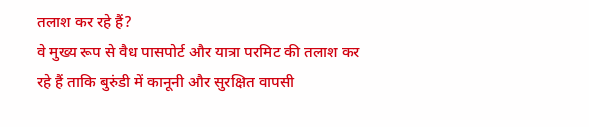तलाश कर रहे हैं?
वे मुख्य रूप से वैध पासपोर्ट और यात्रा परमिट की तलाश कर रहे हैं ताकि बुरुंडी में कानूनी और सुरक्षित वापसी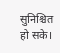सुनिश्चित हो सके।